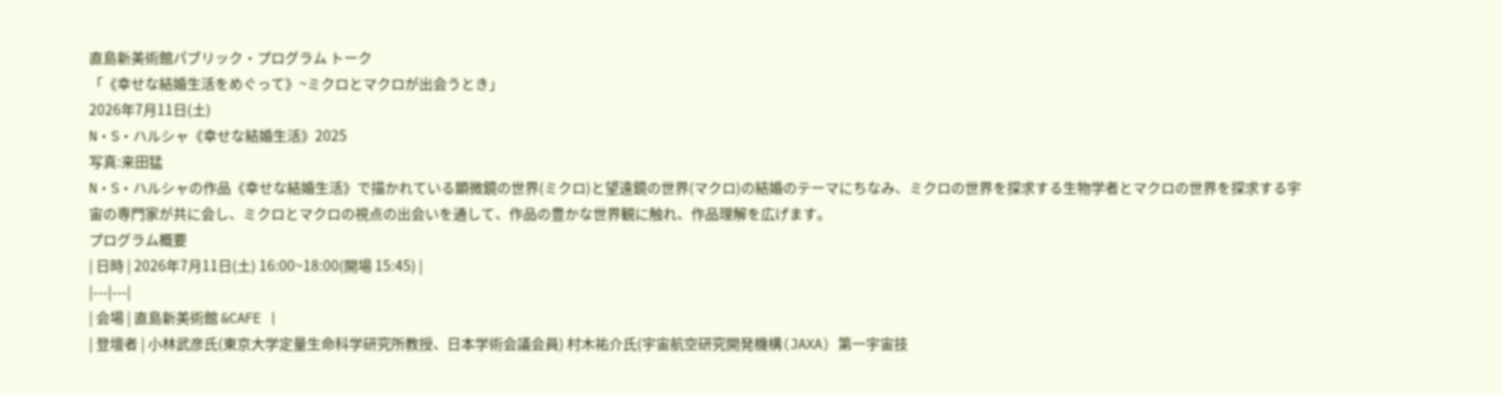直島新美術館パブリック・プログラム トーク
「《幸せな結婚生活をめぐって》~ミクロとマクロが出会うとき」
2026年7月11日(土)
N・S・ハルシャ《幸せな結婚生活》2025
写真:来田猛
N・S・ハルシャの作品《幸せな結婚生活》で描かれている顕微鏡の世界(ミクロ)と望遠鏡の世界(マクロ)の結婚のテーマにちなみ、ミクロの世界を探求する生物学者とマクロの世界を探求する宇宙の専門家が共に会し、ミクロとマクロの視点の出会いを通して、作品の豊かな世界観に触れ、作品理解を広げます。
プログラム概要
| 日時 | 2026年7月11日(土) 16:00~18:00(開場 15:45) |
|---|---|
| 会場 | 直島新美術館 &CAFE |
| 登壇者 | 小林武彦氏(東京大学定量生命科学研究所教授、日本学術会議会員) 村木祐介氏(宇宙航空研究開発機構(JAXA) 第一宇宙技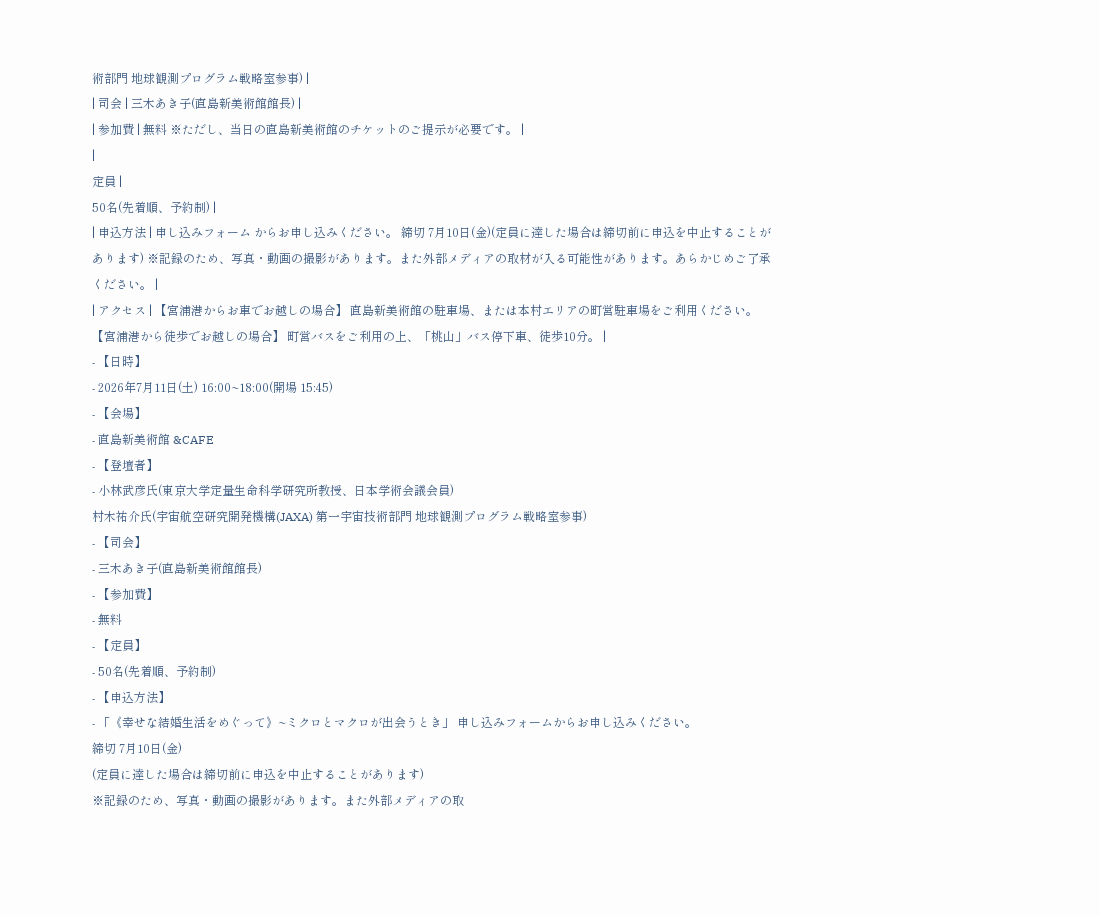術部門 地球観測プログラム戦略室参事) |
| 司会 | 三木あき子(直島新美術館館長) |
| 参加費 | 無料 ※ただし、当日の直島新美術館のチケットのご提示が必要です。 |
|
定員 |
50名(先着順、予約制) |
| 申込方法 | 申し込みフォーム からお申し込みください。 締切 7月10日(金)(定員に達した場合は締切前に申込を中止することがあります) ※記録のため、写真・動画の撮影があります。また外部メディアの取材が入る可能性があります。あらかじめご了承ください。 |
| アクセス | 【宮浦港からお車でお越しの場合】 直島新美術館の駐車場、または本村エリアの町営駐車場をご利用ください。 【宮浦港から徒歩でお越しの場合】 町営バスをご利用の上、「桃山」バス停下車、徒歩10分。 |
- 【日時】
- 2026年7月11日(土) 16:00~18:00(開場 15:45)
- 【会場】
- 直島新美術館 &CAFE
- 【登壇者】
- 小林武彦氏(東京大学定量生命科学研究所教授、日本学術会議会員)
村木祐介氏(宇宙航空研究開発機構(JAXA) 第一宇宙技術部門 地球観測プログラム戦略室参事)
- 【司会】
- 三木あき子(直島新美術館館長)
- 【参加費】
- 無料
- 【定員】
- 50名(先着順、予約制)
- 【申込方法】
- 「《幸せな結婚生活をめぐって》~ミクロとマクロが出会うとき」 申し込みフォームからお申し込みください。
締切 7月10日(金)
(定員に達した場合は締切前に申込を中止することがあります)
※記録のため、写真・動画の撮影があります。また外部メディアの取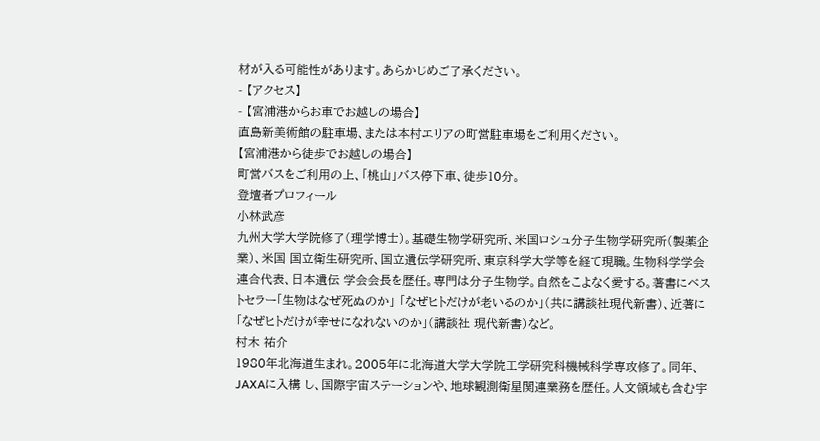材が入る可能性があります。あらかじめご了承ください。
- 【アクセス】
- 【宮浦港からお車でお越しの場合】
直島新美術館の駐車場、または本村エリアの町営駐車場をご利用ください。
【宮浦港から徒歩でお越しの場合】
町営バスをご利用の上、「桃山」バス停下車、徒歩10分。
登壇者プロフィール
小林武彦
九州大学大学院修了(理学博士)。基礎生物学研究所、米国ロシュ分子生物学研究所(製薬企業)、米国 国立衛生研究所、国立遺伝学研究所、東京科学大学等を経て現職。生物科学学会連合代表、日本遺伝 学会会長を歴任。専門は分子生物学。自然をこよなく愛する。著書にベストセラー「生物はなぜ死ぬのか」 「なぜヒトだけが老いるのか」(共に講談社現代新書)、近著に「なぜヒトだけが幸せになれないのか」(講談社 現代新書)など。
村木 祐介
1980年北海道生まれ。2005年に北海道大学大学院工学研究科機械科学専攻修了。同年、JAXAに入構 し、国際宇宙ステーションや、地球観測衛星関連業務を歴任。人文領域も含む宇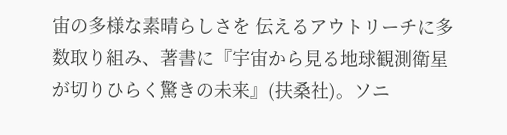宙の多様な素晴らしさを 伝えるアウトリーチに多数取り組み、著書に『宇宙から見る地球観測衛星が切りひらく驚きの未来』(扶桑社)。ソニ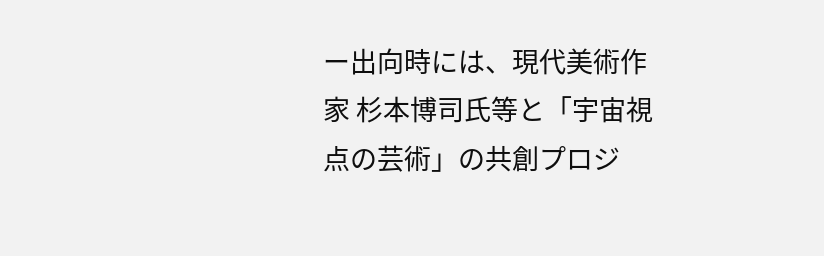ー出向時には、現代美術作家 杉本博司氏等と「宇宙視点の芸術」の共創プロジ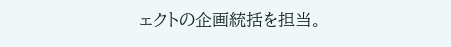ェクトの企画統括を担当。